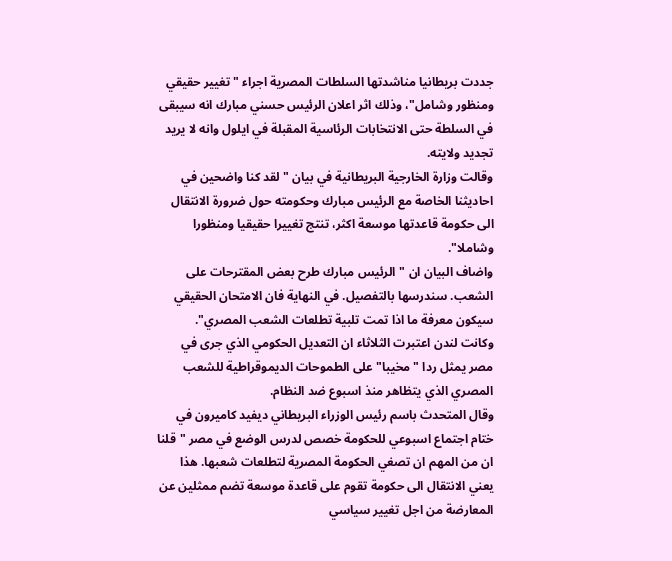جددت بريطانيا مناشدتها السلطات المصرية اجراء "تغيير حقيقي ومنظور وشامل"، وذلك اثر اعلان الرئيس حسني مبارك انه سيبقى في السلطة حتى الانتخابات الرئاسية المقبلة في ايلول وانه لا يريد تجديد ولايته.
وقالت وزارة الخارجية البريطانية في بيان "لقد كنا واضحين في احاديثنا الخاصة مع الرئيس مبارك وحكومته حول ضرورة الانتقال الى حكومة قاعدتها موسعة اكثر، تنتج تغييرا حقيقيا ومنظورا وشاملا".
واضاف البيان ان "الرئيس مبارك طرح بعض المقترحات على الشعب. سندرسها بالتفصيل. في النهاية فان الامتحان الحقيقي سيكون معرفة ما اذا تمت تلبية تطلعات الشعب المصري".
وكانت لندن اعتبرت الثلاثاء ان التعديل الحكومي الذي جرى في مصر يمثل ردا "مخيبا" على الطموحات الديموقراطية للشعب المصري الذي يتظاهر منذ اسبوع ضد النظام.
وقال المتحدث باسم رئيس الوزراء البريطاني ديفيد كاميرون في ختام اجتماع اسبوعي للحكومة خصص لدرس الوضع في مصر "قلنا ان من المهم ان تصغي الحكومة المصرية لتطلعات شعبها. هذا يعني الانتقال الى حكومة تقوم على قاعدة موسعة تضم ممثلين عن المعارضة من اجل تغيير سياسي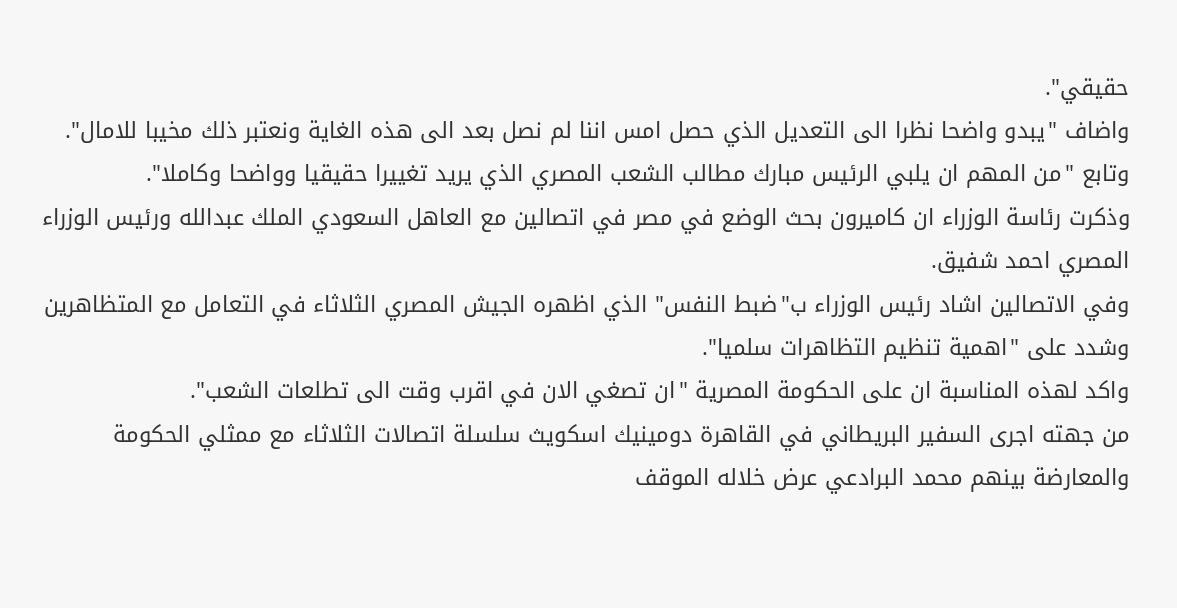حقيقي".
واضاف "يبدو واضحا نظرا الى التعديل الذي حصل امس اننا لم نصل بعد الى هذه الغاية ونعتبر ذلك مخيبا للامال".
وتابع "من المهم ان يلبي الرئيس مبارك مطالب الشعب المصري الذي يريد تغييرا حقيقيا وواضحا وكاملا".
وذكرت رئاسة الوزراء ان كاميرون بحث الوضع في مصر في اتصالين مع العاهل السعودي الملك عبدالله ورئيس الوزراء المصري احمد شفيق.
وفي الاتصالين اشاد رئيس الوزراء ب"ضبط النفس" الذي اظهره الجيش المصري الثلاثاء في التعامل مع المتظاهرين وشدد على "اهمية تنظيم التظاهرات سلميا".
واكد لهذه المناسبة ان على الحكومة المصرية "ان تصغي الان في اقرب وقت الى تطلعات الشعب".
من جهته اجرى السفير البريطاني في القاهرة دومينيك اسكويث سلسلة اتصالات الثلاثاء مع ممثلي الحكومة والمعارضة بينهم محمد البرادعي عرض خلاله الموقف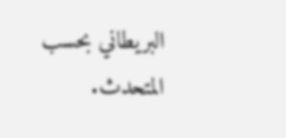البريطاني بحسب المتحدث.